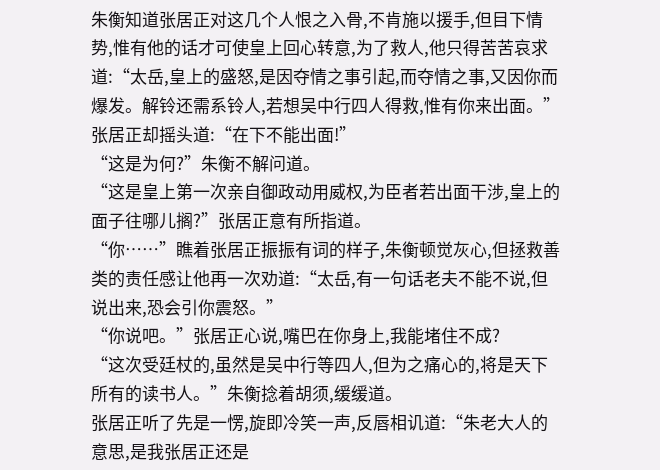朱衡知道张居正对这几个人恨之入骨,不肯施以援手,但目下情势,惟有他的话才可使皇上回心转意,为了救人,他只得苦苦哀求道:“太岳,皇上的盛怒,是因夺情之事引起,而夺情之事,又因你而爆发。解铃还需系铃人,若想吴中行四人得救,惟有你来出面。”
张居正却摇头道:“在下不能出面!”
“这是为何?”朱衡不解问道。
“这是皇上第一次亲自御政动用威权,为臣者若出面干涉,皇上的面子往哪儿搁?”张居正意有所指道。
“你……”瞧着张居正振振有词的样子,朱衡顿觉灰心,但拯救善类的责任感让他再一次劝道:“太岳,有一句话老夫不能不说,但说出来,恐会引你震怒。”
“你说吧。”张居正心说,嘴巴在你身上,我能堵住不成?
“这次受廷杖的,虽然是吴中行等四人,但为之痛心的,将是天下所有的读书人。”朱衡捻着胡须,缓缓道。
张居正听了先是一愣,旋即冷笑一声,反唇相讥道:“朱老大人的意思,是我张居正还是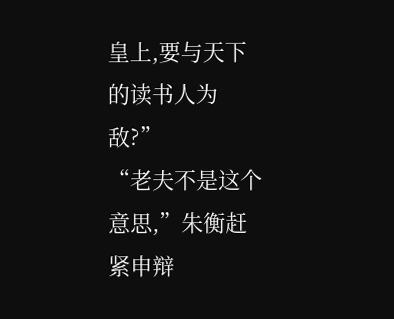皇上,要与天下的读书人为敌?”
“老夫不是这个意思,”朱衡赶紧申辩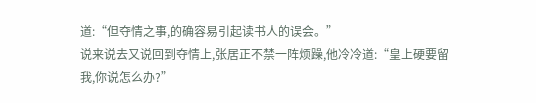道:“但夺情之事,的确容易引起读书人的误会。”
说来说去又说回到夺情上,张居正不禁一阵烦躁,他冷冷道:“皇上硬要留我,你说怎么办?”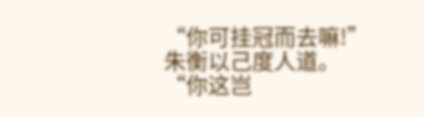“你可挂冠而去嘛!”朱衡以己度人道。
“你这岂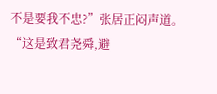不是要我不忠?”张居正闷声道。
“这是致君尧舜,避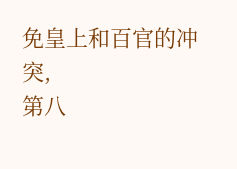免皇上和百官的冲突,
第八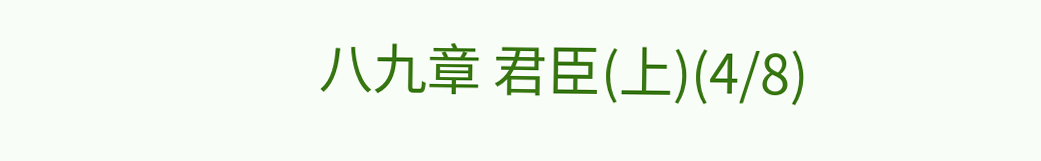八九章 君臣(上)(4/8)